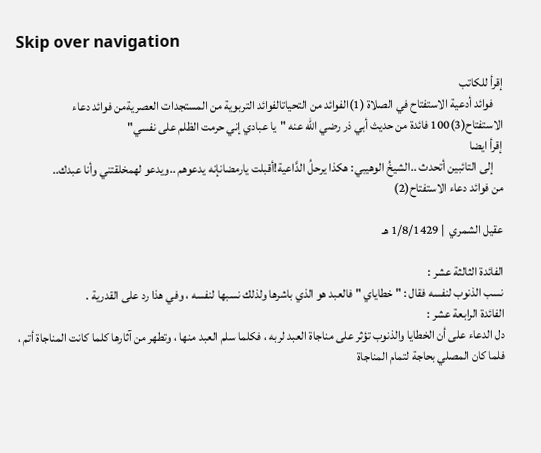Skip over navigation

إقرأ للكاتب
    فوائد أدعية الاستفتاح في الصلاة (1)الفوائد من التحياتالفوائد التربوية من المستجدات العصريةمن فوائد دعاء الاستفتاح(3)100 فائدة من حديث أبي ذر رضي الله عنه "يا عبادي إني حرمت الظلم على نفسي"
إقرأ ايضا
    إلى التائبين أتحدث ..الشيخُ الوهيبي: هكذا يرحلُ الدَّاعية!أقبلت يارمضانإنه يدعوهم ..ويدعو لهمخلقتني وأنا عبدك..
من فوائد دعاء الاستفتاح(2)

عقيل الشمري  | 1/8/1429 هـ

الفائدة الثالثة عشر :
نسب الذنوب لنفسه فقال : " خطاياي " فالعبد هو الذي باشرها ولذلك نسبها لنفسه ، وفي هذا رد على القدرية .
الفائدة الرابعة عشر :
دل الدعاء على أن الخطايا والذنوب تؤثر على مناجاة العبد لربه ، فكلما سلم العبد منها ، وتطهر من آثارها كلما كانت المناجاة أتم ، فلما كان المصلي بحاجة لتمام المناجاة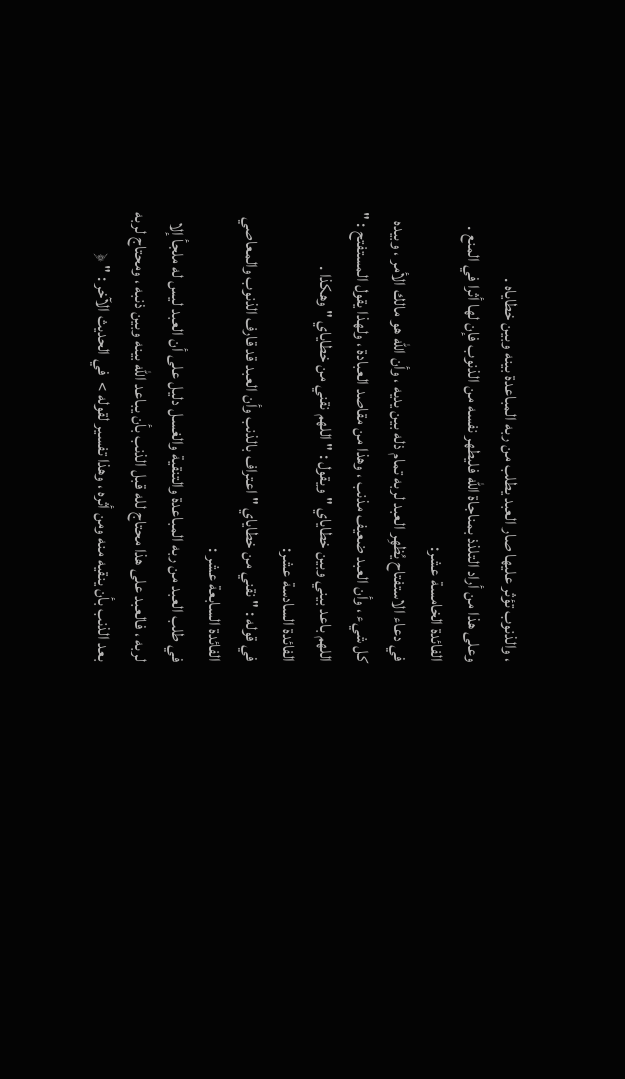، والذنوب تؤثر عليها صار العبد يطلب من ربه المباعدة بينه وبين خطاياه .
وعلى هذا من أراد التلذذ بمناجاة الله فليطهر نفسه من الذنوب فإن لها أثرا في المنع .
الفائدة الخامسة عشر:
في دعاء الاستفتاح يُظهِر العبد لربه تمام ذله بين يديه ، وأن الله هو مالك الأمر ، وبيده كل شيء ، وأن العبد ضعيف مذنب ، وهذا من مقاصد العبادة ، ولهذا يقول المستفتح : " اللهم باعد بيني وبين خطاياي " ويقول : " اللهم نقني من خطاياي " وهكذا .
الفائدة السادسة عشر:
في قوله : " نقني من خطاياي " اعتراف بالذنب وأن العبد قد قارف الذنوب والمعاصي
الفائدة السابعة عشر :
في طلب العبد من ربه المباعدة والتنقية والغسل دليل على أن العبد ليس له ملجأ إلا لربه ، فالعبد على هذا محتاج لله قبل الذنب بأن يباعد الله بينه وبين ذنبه ، ومحتاج لربه بعد الذنب بأن ينقيه منه ومن أثره ، وهذا تفسير لقوله >  في الحديث الآخر : " ﴿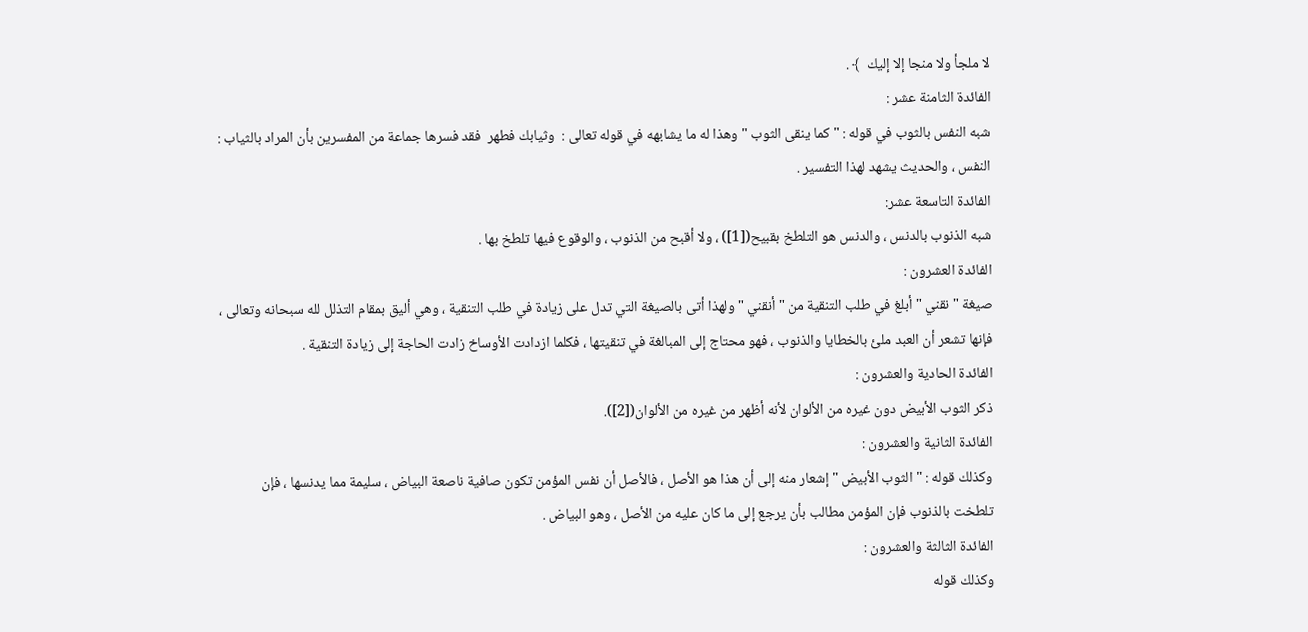لا ملجأ ولا منجا إلا إليك  ﴾ .
الفائدة الثامنة عشر :
شبه النفس بالثوب في قوله : " كما ينقى الثوب " وهذا له ما يشابهه في قوله تعالى :  وثيابك فطهر  فقد فسرها جماعة من المفسرين بأن المراد بالثياب : النفس ، والحديث يشهد لهذا التفسير .
الفائدة التاسعة عشر:
شبه الذنوب بالدنس ، والدنس هو التلطخ بقبيح([1]) ، ولا أقبح من الذنوب ، والوقوع فيها تلطخ بها .
الفائدة العشرون :
صيغة " نقني " أبلغ في طلب التنقية من " أنقني " ولهذا أتى بالصيغة التي تدل على زيادة في طلب التنقية ، وهي أليق بمقام التذلل لله سبحانه وتعالى ، فإنها تشعر أن العبد ملئ بالخطايا والذنوب ، فهو محتاج إلى المبالغة في تنقيتها ، فكلما ازدادت الأوساخ زادت الحاجة إلى زيادة التنقية .
الفائدة الحادية والعشرون :
ذكر الثوب الأبيض دون غيره من الألوان لأنه أظهر من غيره من الألوان([2]).
الفائدة الثانية والعشرون :
وكذلك قوله : " الثوب الأبيض " إشعار منه إلى أن هذا هو الأصل ، فالأصل أن نفس المؤمن تكون صافية ناصعة البياض ، سليمة مما يدنسها ، فإن تلطخت بالذنوب فإن المؤمن مطالب بأن يرجع إلى ما كان عليه من الأصل ، وهو البياض .
الفائدة الثالثة والعشرون :
وكذلك قوله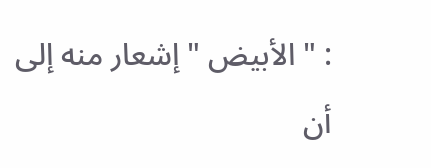: " الأبيض " إشعار منه إلى أن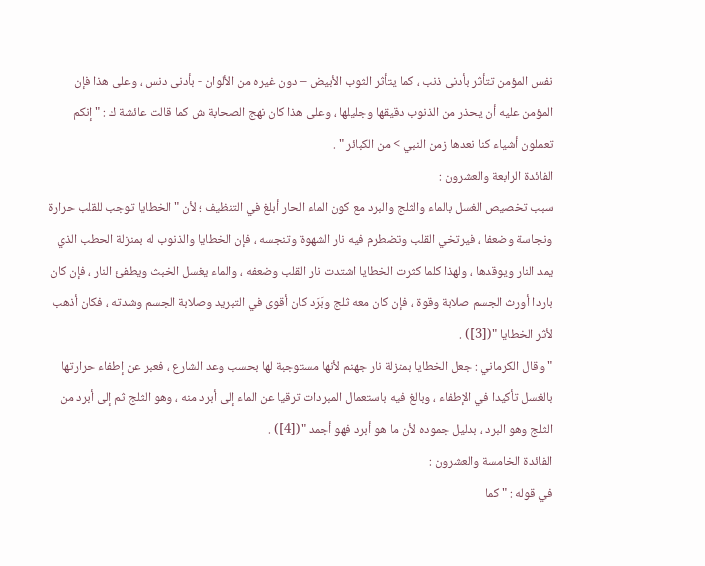نفس المؤمن تتأثر بأدنى ذنب ، كما يتأثر الثوب الأبيض – دون غيره من الألوان - بأدنى دنس ، وعلى هذا فإن المؤمن عليه أن يحذر من الذنوب دقيقها وجليلها ، وعلى هذا كان نهج الصحابة ش كما قالت عائشة ك : " إنكم تعملون أشياء كنا نعدها زمن النبي > من الكبائر " .
الفائدة الرابعة والعشرون :
سبب تخصيص الغسل بالماء والثلج والبرد مع كون الماء الحار أبلغ في التنظيف ؛ لأن " الخطايا توجب للقلب حرارة ونجاسة وضعفا ، فيرتخي القلب وتضطرم فيه نار الشهوة وتنجسه ، فإن الخطايا والذنوب له بمنزلة الحطب الذي يمد النار ويوقدها ، ولهذا كلما كثرت الخطايا اشتدت نار القلب وضعفه ، والماء يغسل الخبث ويطفئ النار ، فإن كان باردا أورث الجسم صلابة وقوة ، فإن كان معه ثلج وبَرَد كان أقوى في التبريد وصلابة الجسم وشدته ، فكان أذهب لأثر الخطايا "([3]) .
" وقال الكرماني : جعل الخطايا بمنزلة نار جهنم لأنها مستوجبة لها بحسب وعد الشارع ، فعبر عن إطفاء حرارتها بالغسل تأكيدا في الإطفاء ، وبالغ فيه باستعمال المبردات ترقيا عن الماء إلى أبرد منه ، وهو الثلج ثم إلى أبرد من الثلج وهو البرد ، بدليل جموده لأن ما هو أبرد فهو أجمد "([4]) .
الفائدة الخامسة والعشرون :
في قوله : " كما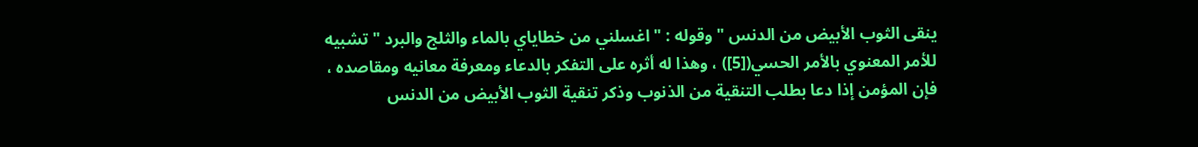ينقى الثوب الأبيض من الدنس " وقوله : " اغسلني من خطاياي بالماء والثلج والبرد " تشبيه للأمر المعنوي بالأمر الحسي([5]) ، وهذا له أثره على التفكر بالدعاء ومعرفة معانيه ومقاصده ، فإن المؤمن إذا دعا بطلب التنقية من الذنوب وذكر تنقية الثوب الأبيض من الدنس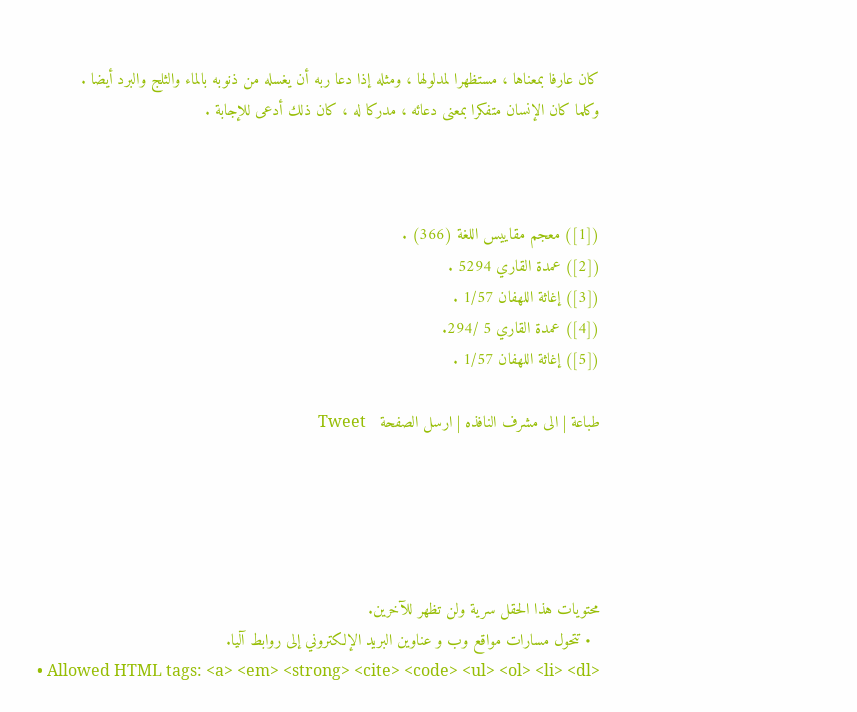كان عارفا بمعناها ، مستظهرا لمدلولها ، ومثله إذا دعا ربه أن يغسله من ذنوبه بالماء والثلج والبرد أيضا .
وكلما كان الإنسان متفكرا بمعنى دعائه ، مدركا له ، كان ذلك أدعى للإجابة .



([1]) معجم مقاييس اللغة (366) .
([2]) عمدة القاري 5294 .
([3]) إغاثة اللهفان 1/57 .
([4]) عمدة القاري 5 /294.
([5]) إغاثة اللهفان 1/57 .

طباعة | الى مشرف النافذه | ارسل الصفحة   Tweet





محتويات هذا الحقل سرية ولن تظهر للآخرين.
  • تتحول مسارات مواقع وب و عناوين البريد الإلكتروني إلى روابط آليا.
  • Allowed HTML tags: <a> <em> <strong> <cite> <code> <ul> <ol> <li> <dl>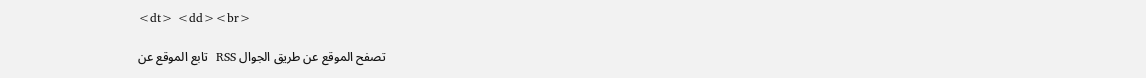<dt> <dd><br>

تصفح الموقع عن طريق الجوال RSS  تابع الموقع عن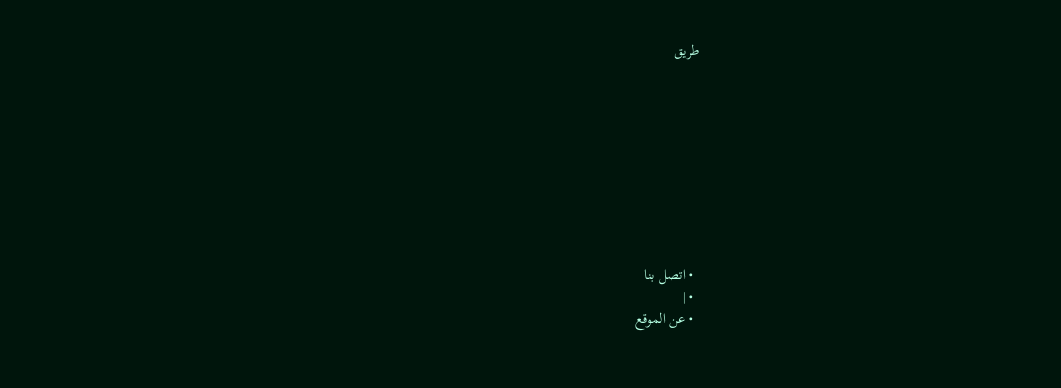طريق









  • اتصل بنا
  • |
  • عن الموقع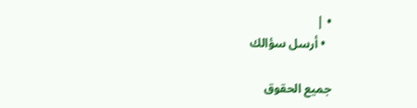• |
  • أرسل سؤالك

جميع الحقوق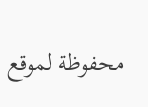محفوظة لموقع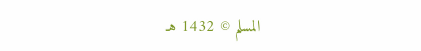المسلم © 1432 هـ